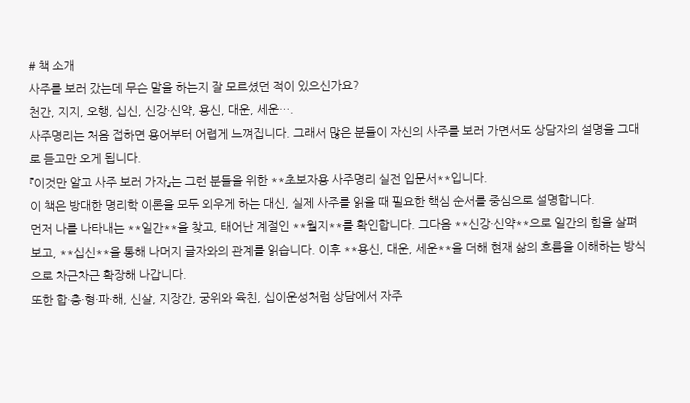# 책 소개
사주를 보러 갔는데 무슨 말을 하는지 잘 모르셨던 적이 있으신가요?
천간, 지지, 오행, 십신, 신강·신약, 용신, 대운, 세운….
사주명리는 처음 접하면 용어부터 어렵게 느껴집니다. 그래서 많은 분들이 자신의 사주를 보러 가면서도 상담자의 설명을 그대로 듣고만 오게 됩니다.
『이것만 알고 사주 보러 가자』는 그런 분들을 위한 **초보자용 사주명리 실전 입문서**입니다.
이 책은 방대한 명리학 이론을 모두 외우게 하는 대신, 실제 사주를 읽을 때 필요한 핵심 순서를 중심으로 설명합니다.
먼저 나를 나타내는 **일간**을 찾고, 태어난 계절인 **월지**를 확인합니다. 그다음 **신강·신약**으로 일간의 힘을 살펴보고, **십신**을 통해 나머지 글자와의 관계를 읽습니다. 이후 **용신, 대운, 세운**을 더해 현재 삶의 흐름을 이해하는 방식으로 차근차근 확장해 나갑니다.
또한 합·충·형·파·해, 신살, 지장간, 궁위와 육친, 십이운성처럼 상담에서 자주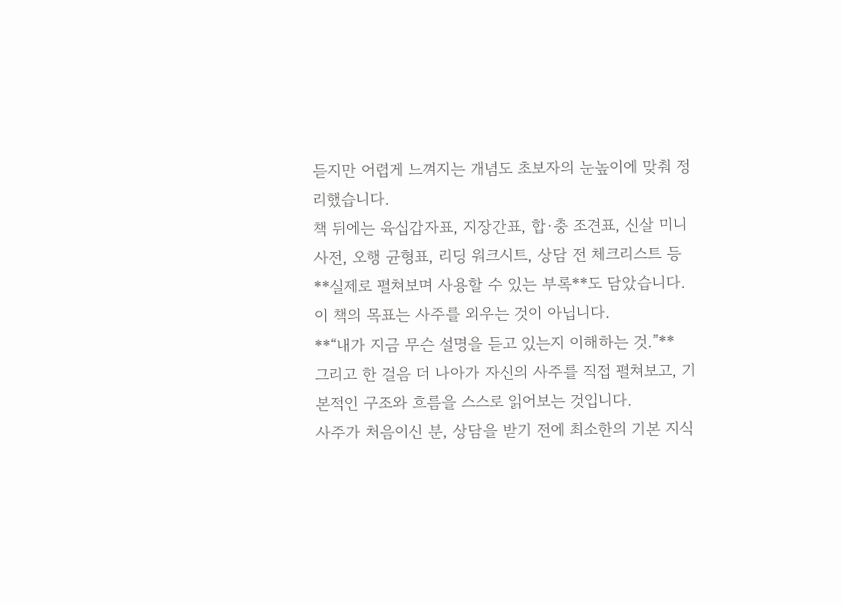듣지만 어렵게 느껴지는 개념도 초보자의 눈높이에 맞춰 정리했습니다.
책 뒤에는 육십갑자표, 지장간표, 합·충 조견표, 신살 미니사전, 오행 균형표, 리딩 워크시트, 상담 전 체크리스트 등 **실제로 펼쳐보며 사용할 수 있는 부록**도 담았습니다.
이 책의 목표는 사주를 외우는 것이 아닙니다.
**“내가 지금 무슨 설명을 듣고 있는지 이해하는 것.”**
그리고 한 걸음 더 나아가 자신의 사주를 직접 펼쳐보고, 기본적인 구조와 흐름을 스스로 읽어보는 것입니다.
사주가 처음이신 분, 상담을 받기 전에 최소한의 기본 지식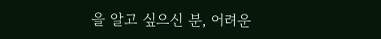을 알고 싶으신 분, 어려운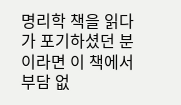명리학 책을 읽다가 포기하셨던 분이라면 이 책에서 부담 없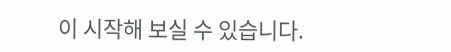이 시작해 보실 수 있습니다.